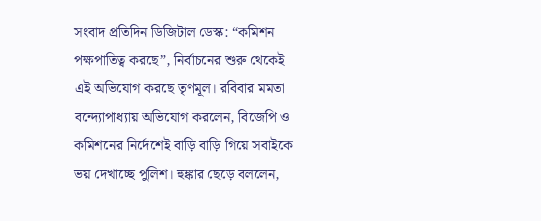সংবাদ প্রতিদিন ডিজিটাল ডেস্ক: “কমিশন পক্ষপাতিত্ব করছে”, নির্বাচনের শুরু থেকেই এই অভিযোগ করছে তৃণমূল। রবিবার মমতা বন্দ্যোপাধ্যায় অভিযোগ করলেন, বিজেপি ও কমিশনের নির্দেশেই বাড়ি বাড়ি গিয়ে সবাইকে ভয় দেখাচ্ছে পুলিশ। হুঙ্কার ছেড়ে বললেন,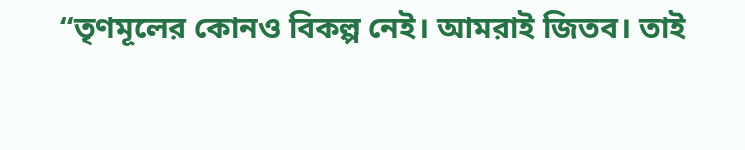“তৃণমূলের কোনও বিকল্প নেই। আমরাই জিতব। তাই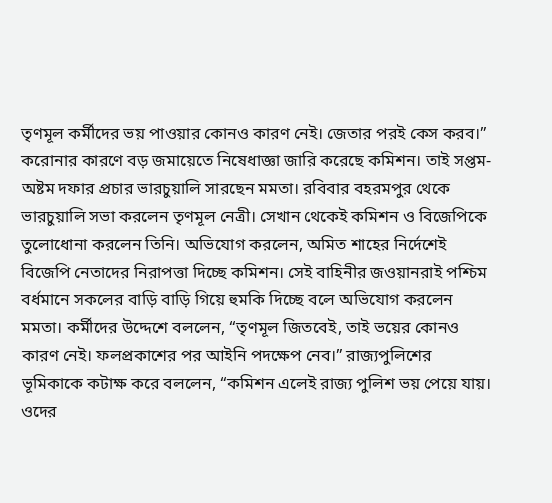তৃণমূল কর্মীদের ভয় পাওয়ার কোনও কারণ নেই। জেতার পরই কেস করব।”
করোনার কারণে বড় জমায়েতে নিষেধাজ্ঞা জারি করেছে কমিশন। তাই সপ্তম-অষ্টম দফার প্রচার ভারচুয়ালি সারছেন মমতা। রবিবার বহরমপুর থেকে ভারচুয়ালি সভা করলেন তৃণমূল নেত্রী। সেখান থেকেই কমিশন ও বিজেপিকে তুলোধোনা করলেন তিনি। অভিযোগ করলেন, অমিত শাহের নির্দেশেই বিজেপি নেতাদের নিরাপত্তা দিচ্ছে কমিশন। সেই বাহিনীর জওয়ানরাই পশ্চিম বর্ধমানে সকলের বাড়ি বাড়ি গিয়ে হুমকি দিচ্ছে বলে অভিযোগ করলেন মমতা। কর্মীদের উদ্দেশে বললেন, “তৃণমূল জিতবেই, তাই ভয়ের কোনও কারণ নেই। ফলপ্রকাশের পর আইনি পদক্ষেপ নেব।” রাজ্যপুলিশের ভূমিকাকে কটাক্ষ করে বললেন, “কমিশন এলেই রাজ্য পুলিশ ভয় পেয়ে যায়। ওদের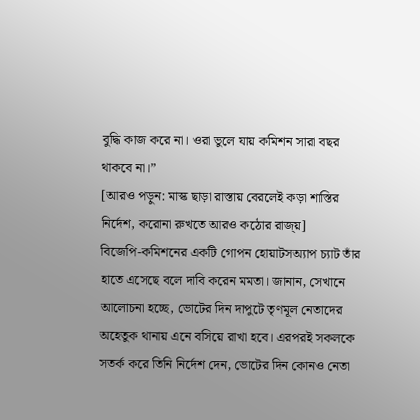বুদ্ধি কাজ করে না। ওরা ভুলে যায় কমিশন সারা বছর থাকবে না।”
[আরও পড়ুন: মাস্ক ছাড়া রাস্তায় বেরলেই কড়া শাস্তির নির্দেশ, করোনা রুখতে আরও কঠোর রাজ্য়]
বিজেপি-কমিশনের একটি গোপন হোয়াটসঅ্যাপ চ্যাট তাঁর হাতে এসেছে বলে দাবি করেন মমতা। জানান, সেখানে আলোচনা হচ্ছে, ভোটের দিন দাপুটে তৃণমূল নেতাদের অহেতুক থানায় এনে বসিয়ে রাখা হবে। এরপরই সকলকে সতর্ক করে তিনি নির্দেশ দেন, ভোটের দিন কোনও নেতা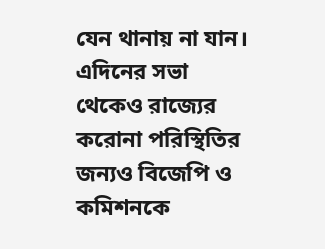যেন থানায় না যান। এদিনের সভা থেকেও রাজ্যের করোনা পরিস্থিতির জন্যও বিজেপি ও কমিশনকে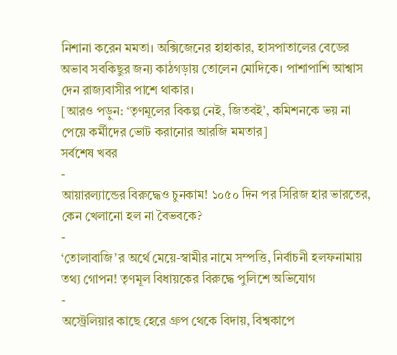নিশানা করেন মমতা। অক্সিজেনের হাহাকার, হাসপাতালের বেডের অভাব সবকিছুর জন্য কাঠগড়ায় তোলেন মোদিকে। পাশাপাশি আশ্বাস দেন রাজ্যবাসীর পাশে থাকার।
[আরও পড়ুন: ‘তৃণমূলের বিকল্প নেই, জিতবই’, কমিশনকে ভয় না পেয়ে কর্মীদের ভোট করানোর আরজি মমতার]
সর্বশেষ খবর
-
আয়ারল্যান্ডের বিরুদ্ধেও চুনকাম! ১০৫০ দিন পর সিরিজ হার ভারতের, কেন খেলানো হল না বৈভবকে?
-
‘তোলাবাজি’র অর্থে মেয়ে-স্বামীর নামে সম্পত্তি, নির্বাচনী হলফনামায় তথ্য গোপন! তৃণমূল বিধায়কের বিরুদ্ধে পুলিশে অভিযোগ
-
অস্ট্রেলিয়ার কাছে হেরে গ্রুপ থেকে বিদায়, বিশ্বকাপে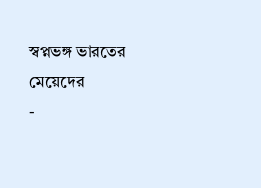স্বপ্নভঙ্গ ভারতের মেয়েদের
-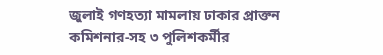জুলাই গণহত্যা মামলায় ঢাকার প্রাক্তন কমিশনার-সহ ৩ পুলিশকর্মীর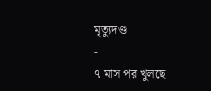মৃত্যুদণ্ড
-
৭ মাস পর খুলছে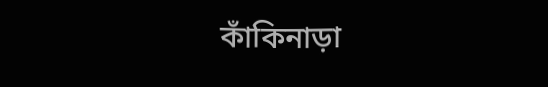কাঁকিনাড়া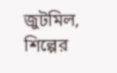জুটমিল, শিল্পের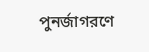পুনর্জাগরণে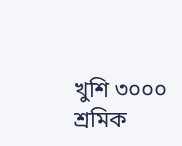খুশি ৩০০০ শ্রমিক